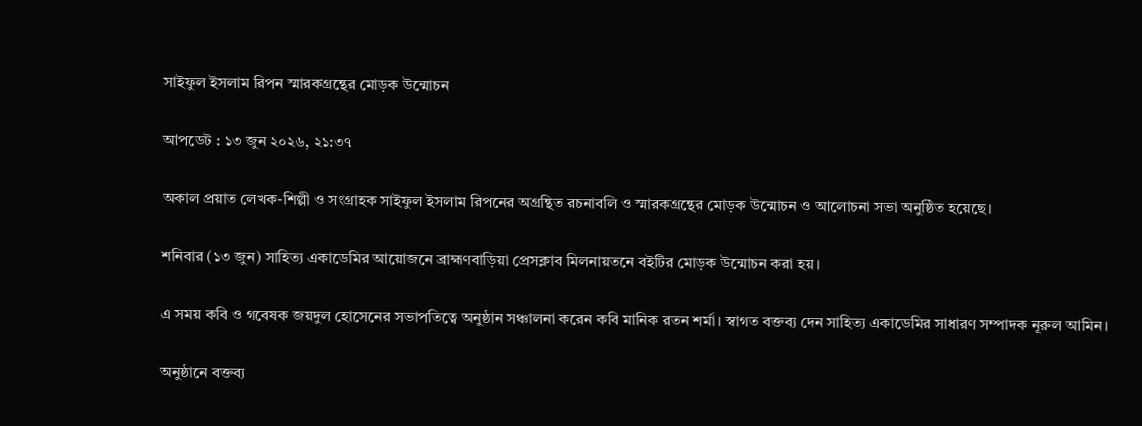সাইফুল ইসলাম রিপন স্মারকগ্রন্থের মোড়ক উন্মোচন

আপডেট : ১৩ জুন ২০২৬, ২১:৩৭

অকাল প্রয়াত লেখক-শিল্পী ও সংগ্রাহক সাইফুল ইসলাম রিপনের অগ্রন্থিত রচনাবলি ও স্মারকগ্রন্থের মোড়ক উন্মোচন ও আলোচনা সভা অনুষ্ঠিত হয়েছে।

শনিবার (১৩ জুন) সাহিত্য একাডেমির আয়োজনে ব্রাহ্মণবাড়িয়া প্রেসক্লাব মিলনায়তনে বইটির মোড়ক উন্মোচন করা হয়।

এ সময় কবি ও গবেষক জয়দুল হোসেনের সভাপতিত্বে অনুষ্ঠান সঞ্চালনা করেন কবি মানিক রতন শর্মা। স্বাগত বক্তব্য দেন সাহিত্য একাডেমির সাধারণ সম্পাদক নূরুল আমিন।

অনুষ্ঠানে বক্তব্য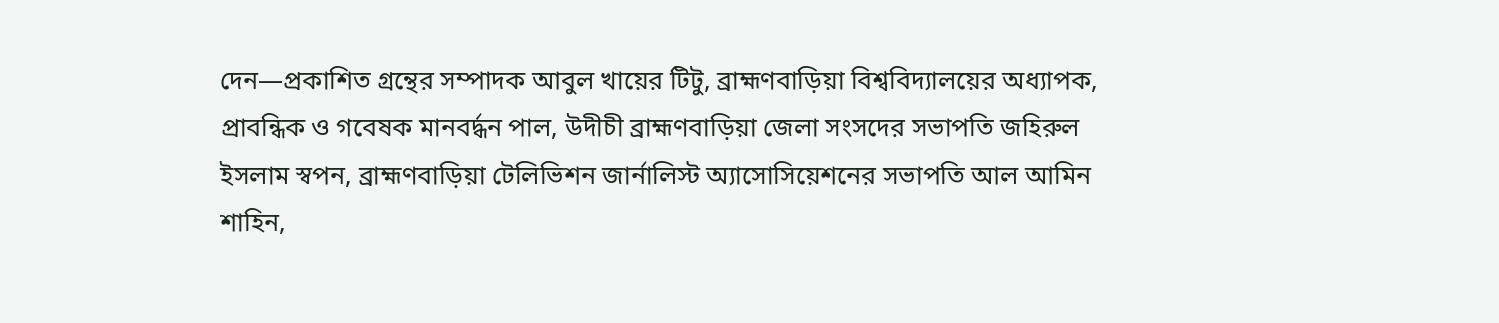দেন—প্রকাশিত গ্রন্থের সম্পাদক আবুল খায়ের টিটু, ব্রাহ্মণবাড়িয়া বিশ্ববিদ্যালয়ের অধ্যাপক, প্রাবন্ধিক ও গবেষক মানবর্দ্ধন পাল, উদীচী ব্রাহ্মণবাড়িয়া জেলা সংসদের সভাপতি জহিরুল ইসলাম স্বপন, ব্রাহ্মণবাড়িয়া টেলিভিশন জার্নালিস্ট অ্যাসোসিয়েশনের সভাপতি আল আমিন শাহিন,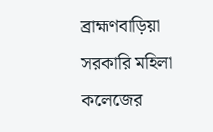ব্রাহ্মণবাড়িয়া সরকারি মহিলা কলেজের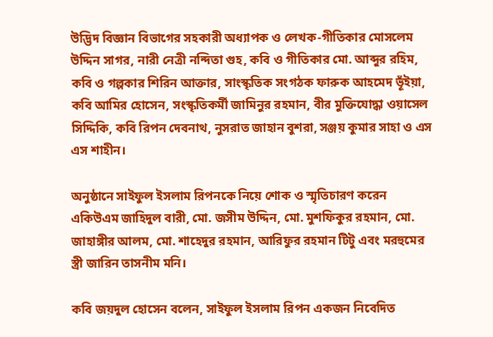উদ্ভিদ বিজ্ঞান বিভাগের সহকারী অধ্যাপক ও লেখক-গীতিকার মোসলেম উদ্দিন সাগর, নারী নেত্রী নন্দিতা গুহ, কবি ও গীতিকার মো. আব্দুর রহিম, কবি ও গল্পকার শিরিন আক্তার, সাংস্কৃতিক সংগঠক ফারুক আহমেদ ভূঁইয়া, কবি আমির হোসেন, সংস্কৃতিকর্মী জামিনুর রহমান, বীর মুক্তিযোদ্ধা ওয়াসেল সিদ্দিকি, কবি রিপন দেবনাথ, নুসরাত জাহান বুশরা, সঞ্জয় কুমার সাহা ও এস এস শাহীন।

অনুষ্ঠানে সাইফুল ইসলাম রিপনকে নিয়ে শোক ও স্মৃতিচারণ করেন একিউএম জাহিদুল বারী, মো. জসীম উদ্দিন, মো. মুশফিকুর রহমান, মো. জাহাঙ্গীর আলম, মো. শাহেদুর রহমান, আরিফুর রহমান টিটু এবং মরহুমের স্ত্রী জারিন তাসনীম মনি।

কবি জয়দুল হোসেন বলেন, সাইফুল ইসলাম রিপন একজন নিবেদিত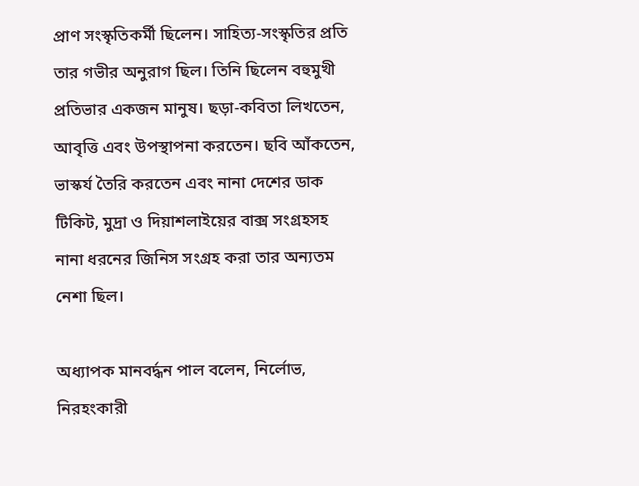প্রাণ সংস্কৃতিকর্মী ছিলেন। সাহিত্য-সংস্কৃতির প্রতি তার গভীর অনুরাগ ছিল। তিনি ছিলেন বহুমুখী প্রতিভার একজন মানুষ। ছড়া-কবিতা লিখতেন, আবৃত্তি এবং উপস্থাপনা করতেন। ছবি আঁকতেন, ভাস্কর্য তৈরি করতেন এবং নানা দেশের ডাক টিকিট, মুদ্রা ও দিয়াশলাইয়ের বাক্স সংগ্রহসহ নানা ধরনের জিনিস সংগ্রহ করা তার অন্যতম নেশা ছিল।

অধ্যাপক মানবর্দ্ধন পাল বলেন, নির্লোভ, নিরহংকারী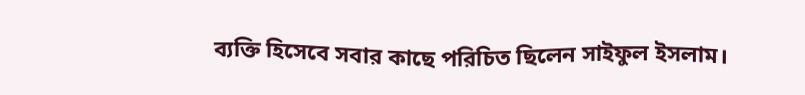ব্যক্তি হিসেবে সবার কাছে পরিচিত ছিলেন সাইফুল ইসলাম।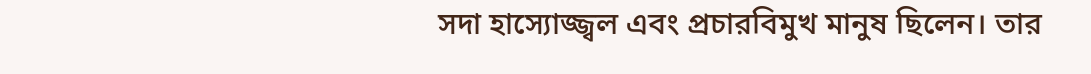সদা হাস্যোজ্জ্বল এবং প্রচারবিমুখ মানুষ ছিলেন। তার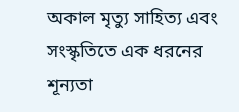অকাল মৃত্যু সাহিত্য এবং সংস্কৃতিতে এক ধরনের শূন্যতা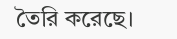তৈরি করেছে।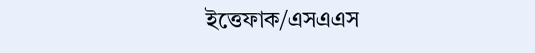ইত্তেফাক/এসএএস